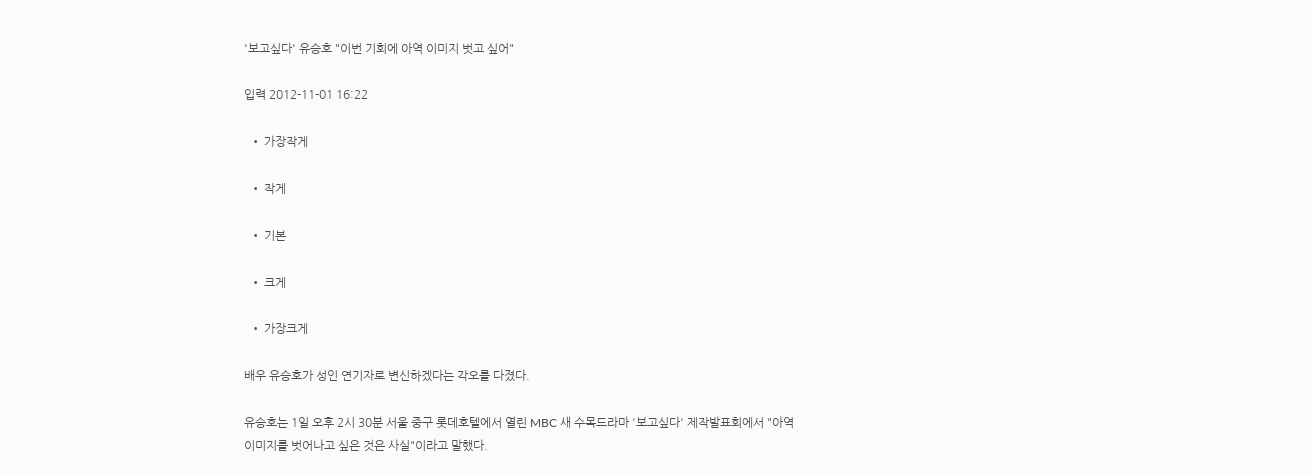'보고싶다' 유승호 "이번 기회에 아역 이미지 벗고 싶어"

입력 2012-11-01 16:22

  • 가장작게

  • 작게

  • 기본

  • 크게

  • 가장크게

배우 유승호가 성인 연기자로 변신하겠다는 각오를 다졌다.

유승호는 1일 오후 2시 30분 서울 중구 롯데호텔에서 열린 MBC 새 수목드라마 '보고싶다' 제작발표회에서 "아역 이미지를 벗어나고 싶은 것은 사실"이라고 말했다.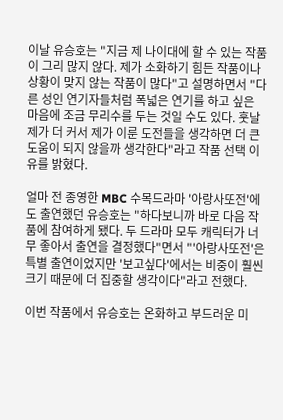이날 유승호는 "지금 제 나이대에 할 수 있는 작품이 그리 많지 않다. 제가 소화하기 힘든 작품이나 상황이 맞지 않는 작품이 많다"고 설명하면서 "다른 성인 연기자들처럼 폭넓은 연기를 하고 싶은 마음에 조금 무리수를 두는 것일 수도 있다. 훗날 제가 더 커서 제가 이룬 도전들을 생각하면 더 큰 도움이 되지 않을까 생각한다"라고 작품 선택 이유를 밝혔다.

얼마 전 종영한 MBC 수목드라마 '아랑사또전'에도 출연했던 유승호는 "하다보니까 바로 다음 작품에 참여하게 됐다. 두 드라마 모두 캐릭터가 너무 좋아서 출연을 결정했다"면서 "'아랑사또전'은 특별 출연이었지만 '보고싶다'에서는 비중이 훨씬 크기 때문에 더 집중할 생각이다"라고 전했다.

이번 작품에서 유승호는 온화하고 부드러운 미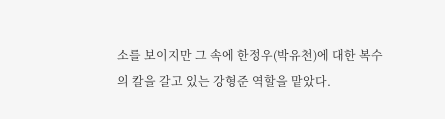소를 보이지만 그 속에 한정우(박유천)에 대한 복수의 칼을 갈고 있는 강형준 역할을 맡았다.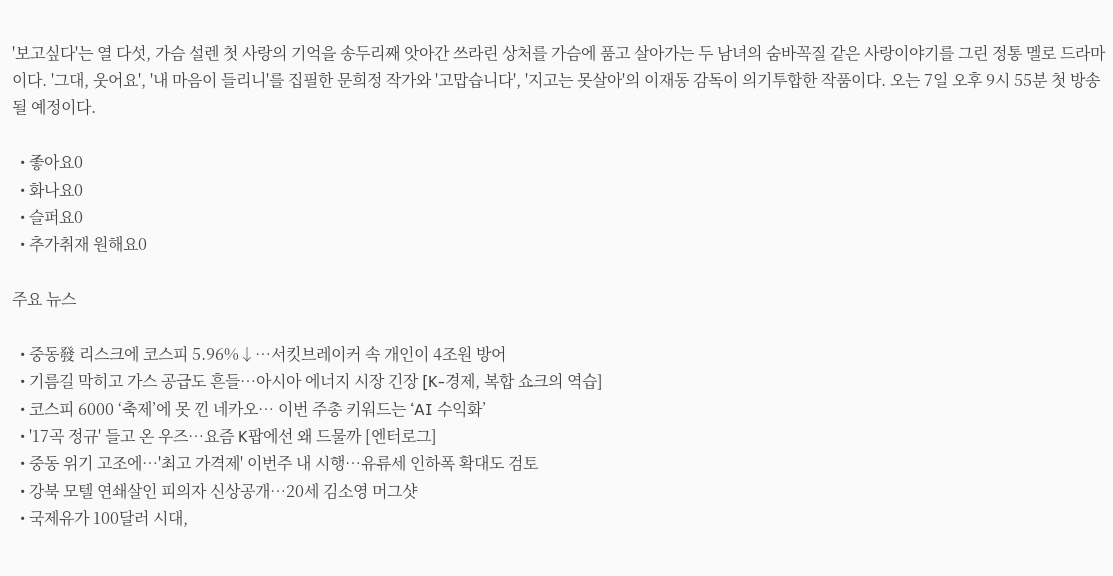'보고싶다'는 열 다섯, 가슴 설렌 첫 사랑의 기억을 송두리째 앗아간 쓰라린 상처를 가슴에 품고 살아가는 두 남녀의 숨바꼭질 같은 사랑이야기를 그린 정통 멜로 드라마이다. '그대, 웃어요', '내 마음이 들리니'를 집필한 문희정 작가와 '고맙습니다', '지고는 못살아'의 이재동 감독이 의기투합한 작품이다. 오는 7일 오후 9시 55분 첫 방송될 예정이다.

  • 좋아요0
  • 화나요0
  • 슬퍼요0
  • 추가취재 원해요0

주요 뉴스

  • 중동發 리스크에 코스피 5.96%↓⋯서킷브레이커 속 개인이 4조원 방어
  • 기름길 막히고 가스 공급도 흔들…아시아 에너지 시장 긴장 [K-경제, 복합 쇼크의 역습]
  • 코스피 6000 ‘축제’에 못 낀 네카오… 이번 주총 키워드는 ‘AI 수익화’
  • '17곡 정규' 들고 온 우즈⋯요즘 K팝에선 왜 드물까 [엔터로그]
  • 중동 위기 고조에…'최고 가격제' 이번주 내 시행…유류세 인하폭 확대도 검토
  • 강북 모텔 연쇄살인 피의자 신상공개…20세 김소영 머그샷
  • 국제유가 100달러 시대,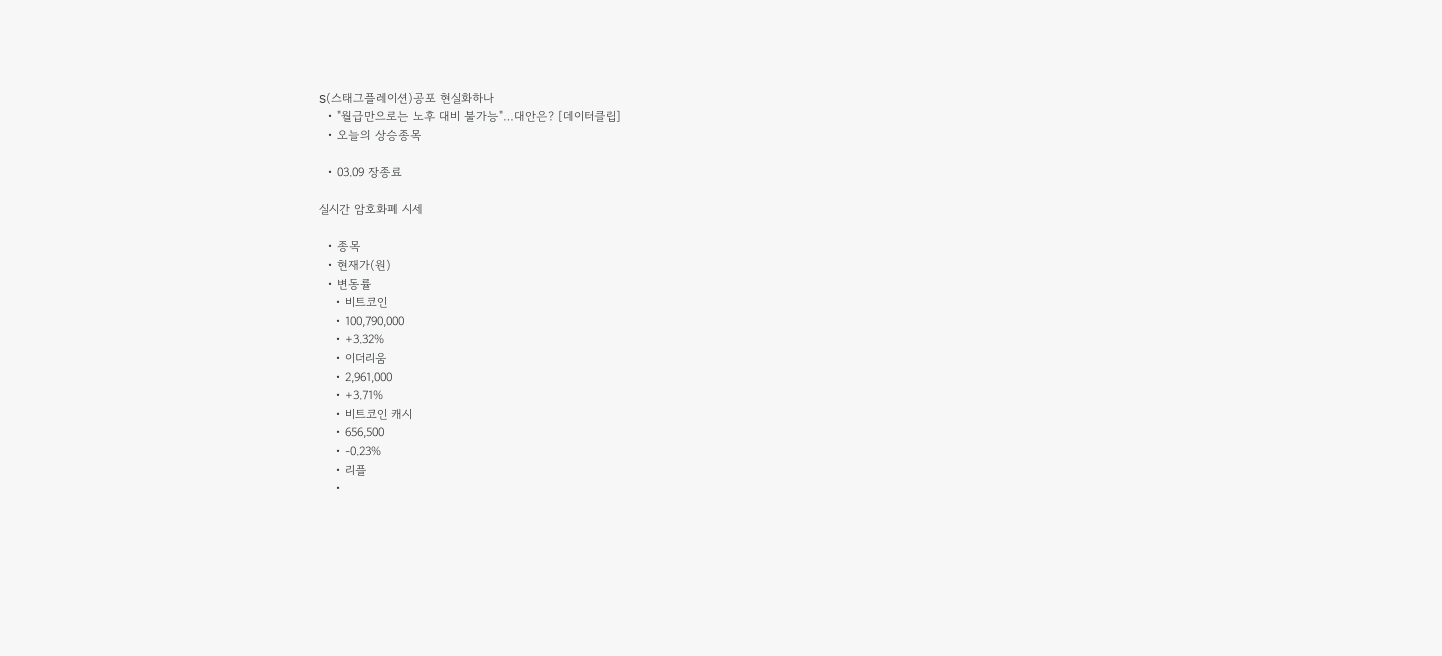S(스태그플레이션)공포 현실화하나
  • "월급만으로는 노후 대비 불가능"…대안은? [데이터클립]
  • 오늘의 상승종목

  • 03.09 장종료

실시간 암호화폐 시세

  • 종목
  • 현재가(원)
  • 변동률
    • 비트코인
    • 100,790,000
    • +3.32%
    • 이더리움
    • 2,961,000
    • +3.71%
    • 비트코인 캐시
    • 656,500
    • -0.23%
    • 리플
    •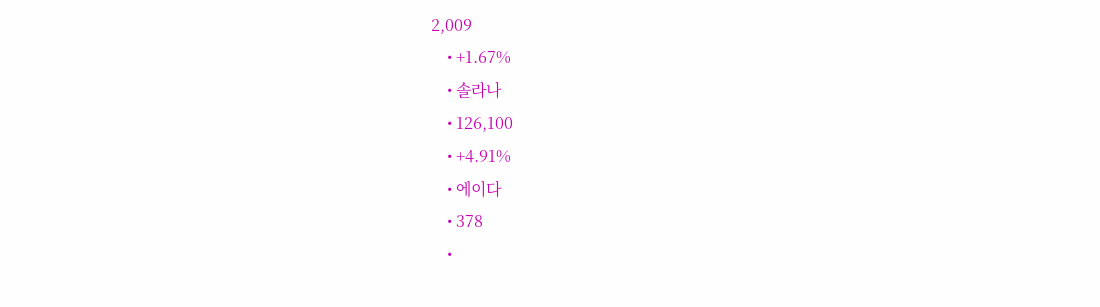2,009
    • +1.67%
    • 솔라나
    • 126,100
    • +4.91%
    • 에이다
    • 378
    •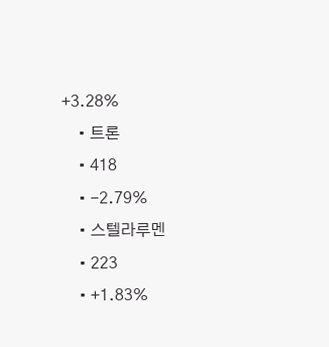+3.28%
    • 트론
    • 418
    • -2.79%
    • 스텔라루멘
    • 223
    • +1.83%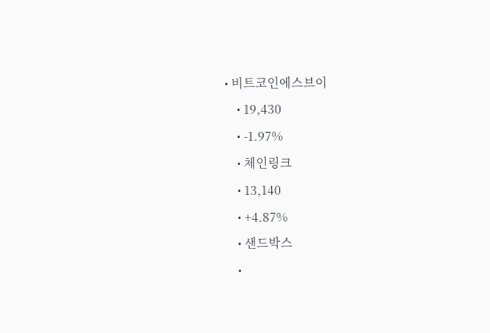• 비트코인에스브이
    • 19,430
    • -1.97%
    • 체인링크
    • 13,140
    • +4.87%
    • 샌드박스
    •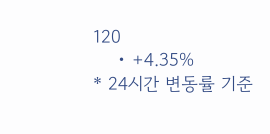120
    • +4.35%
* 24시간 변동률 기준